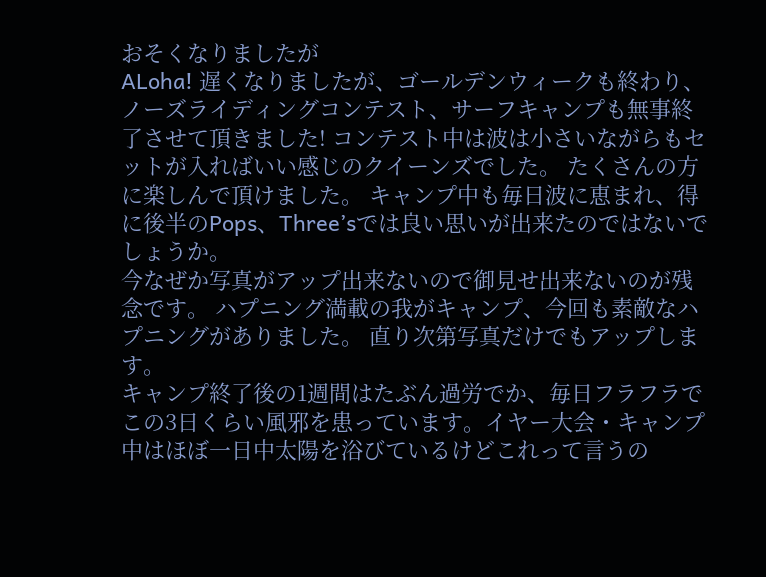おそくなりましたが
ALoha! 遅くなりましたが、ゴールデンウィークも終わり、ノーズライディングコンテスト、サーフキャンプも無事終了させて頂きました! コンテスト中は波は小さいながらもセットが入ればいい感じのクイーンズでした。 たくさんの方に楽しんで頂けました。 キャンプ中も毎日波に恵まれ、得に後半のPops、Three’sでは良い思いが出来たのではないでしょうか。
今なぜか写真がアップ出来ないので御見せ出来ないのが残念です。 ハプニング満載の我がキャンプ、今回も素敵なハプニングがありました。 直り次第写真だけでもアップします。
キャンプ終了後の1週間はたぶん過労でか、毎日フラフラでこの3日くらい風邪を患っています。イヤー大会・キャンプ中はほぼ一日中太陽を浴びているけどこれって言うの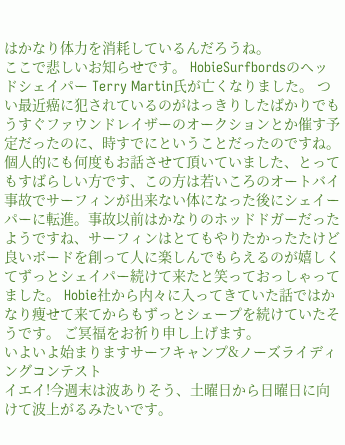はかなり体力を消耗しているんだろうね。
ここで悲しいお知らせです。 HobieSurfbordsのヘッドシェイパー Terry Martin氏が亡くなりました。 つい最近癌に犯されているのがはっきりしたばかりでもうすぐファウンドレイザーのオークションとか催す予定だったのに、時すでにということだったのですね。 個人的にも何度もお話させて頂いていました、とってもすばらしい方です、この方は若いころのオートバイ事故でサーフィンが出来ない体になった後にシェイーパーに転進。事故以前はかなりのホッドドガーだったようですね、サーフィンはとてもやりたかったたけど良いボードを創って人に楽しんでもらえるのが嬉しくてずっとシェイパー続けて来たと笑っておっしゃってました。 Hobie社から内々に入ってきていた話ではかなり痩せて来てからもずっとシェープを続けていたそうです。 ご冥福をお祈り申し上げます。
いよいよ始まりますサーフキャンプ&ノーズライディングコンテスト
イエイ!今週末は波ありそう、土曜日から日曜日に向けて波上がるみたいです。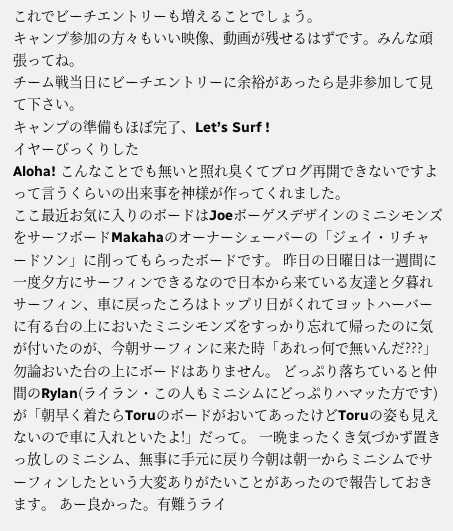これでビーチエントリーも増えることでしょう。
キャンプ参加の方々もいい映像、動画が残せるはずです。みんな頑張ってね。
チーム戦当日にビーチエントリーに余裕があったら是非参加して見て下さい。
キャンプの準備もほぼ完了、Let’s Surf !
イヤーびっくりした
Aloha! こんなことでも無いと照れ臭くてブログ再開できないですよって言うくらいの出来事を神様が作ってくれました。
ここ最近お気に入りのボードはJoeボーゲスデザインのミニシモンズをサーフボードMakahaのオーナーシェーパーの「ジェイ・リチャードソン」に削ってもらったボードです。 昨日の日曜日は一週間に一度夕方にサーフィンできるなので日本から来ている友達と夕暮れサーフィン、車に戻ったころはトップリ日がくれてヨットハーバーに有る台の上においたミニシモンズをすっかり忘れて帰ったのに気が付いたのが、今朝サーフィンに来た時「あれっ何で無いんだ???」勿論おいた台の上にボードはありません。 どっぷり落ちていると仲間のRylan(ライラン・この人もミニシムにどっぷりハマッた方です)が「朝早く着たらToruのボードがおいてあったけどToruの姿も見えないので車に入れといたよ!」だって。 一晩まったくき気づかず置きっ放しのミニシム、無事に手元に戻り今朝は朝一からミニシムでサーフィンしたという大変ありがたいことがあったので報告しておきます。 あー良かった。有難うライ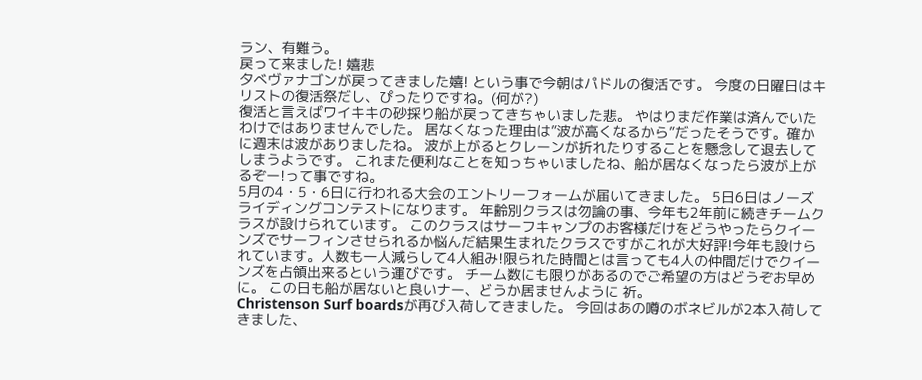ラン、有難う。
戻って来ました! 嬉悲
夕べヴァナゴンが戻ってきました嬉! という事で今朝はパドルの復活です。 今度の日曜日はキリストの復活祭だし、ぴったりですね。(何が?)
復活と言えばワイキキの砂採り船が戻ってきちゃいました悲。 やはりまだ作業は済んでいたわけではありませんでした。 居なくなった理由は”波が高くなるから”だったそうです。確かに週末は波がありましたね。 波が上がるとクレーンが折れたりすることを懸念して退去してしまうようです。 これまた便利なことを知っちゃいましたね、船が居なくなったら波が上がるぞー!って事ですね。
5月の4・5・6日に行われる大会のエントリーフォームが届いてきました。 5日6日はノーズライディングコンテストになります。 年齢別クラスは勿論の事、今年も2年前に続きチームクラスが設けられています。 このクラスはサーフキャンプのお客様だけをどうやったらクイーンズでサーフィンさせられるか悩んだ結果生まれたクラスですがこれが大好評!今年も設けられています。人数も一人減らして4人組み!限られた時間とは言っても4人の仲間だけでクイーンズを占領出来るという運びです。 チーム数にも限りがあるのでご希望の方はどうぞお早めに。 この日も船が居ないと良いナー、どうか居ませんように 祈。
Christenson Surf boardsが再び入荷してきました。 今回はあの噂のボネビルが2本入荷してきました、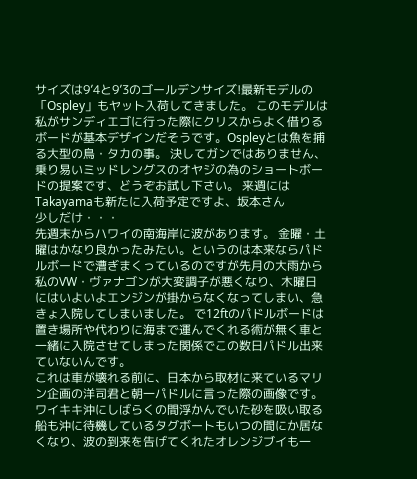サイズは9’4と9’3のゴールデンサイズ!最新モデルの「Ospley」もヤット入荷してきました。 このモデルは私がサンディエゴに行った際にクリスからよく借りるボードが基本デザインだそうです。Ospleyとは魚を捕る大型の鳥・タカの事。 決してガンではありません、乗り易いミッドレングスのオヤジの為のショートボードの提案です、どうぞお試し下さい。 来週にはTakayamaも新たに入荷予定ですよ、坂本さん
少しだけ・・・
先週末からハワイの南海岸に波があります。 金曜・土曜はかなり良かったみたい。というのは本来ならパドルボードで漕ぎまくっているのですが先月の大雨から私のVW・ヴァナゴンが大変調子が悪くなり、木曜日にはいよいよエンジンが掛からなくなってしまい、急きょ入院してしまいました。 で12ftのパドルボードは置き場所や代わりに海まで運んでくれる術が無く車と一緒に入院させてしまった関係でこの数日パドル出来ていないんです。
これは車が壊れる前に、日本から取材に来ているマリン企画の洋司君と朝一パドルに言った際の画像です。 ワイキキ沖にしばらくの間浮かんでいた砂を吸い取る船も沖に待機しているタグボートもいつの間にか居なくなり、波の到来を告げてくれたオレンジブイも一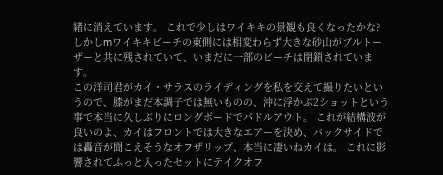緒に消えています。 これで少しはワイキキの景観も良くなったかな? しかしmワイキキビーチの東側には相変わらず大きな砂山がブルトーザーと共に残されていて、いまだに一部のビーチは閉鎖されています。
この洋司君がカイ・サラスのライディングを私を交えて撮りたいというので、膝がまだ本調子では無いものの、沖に浮かぶ2ショットという事で本当に久しぶりにロングボードでパドルアウト。 これが結構波が良いのよ、カイはフロントでは大きなエアーを決め、バックサイドでは轟音が聞こえそうなオフザリップ、本当に凄いねカイは。 これに影響されてふっと入ったセットにテイクオフ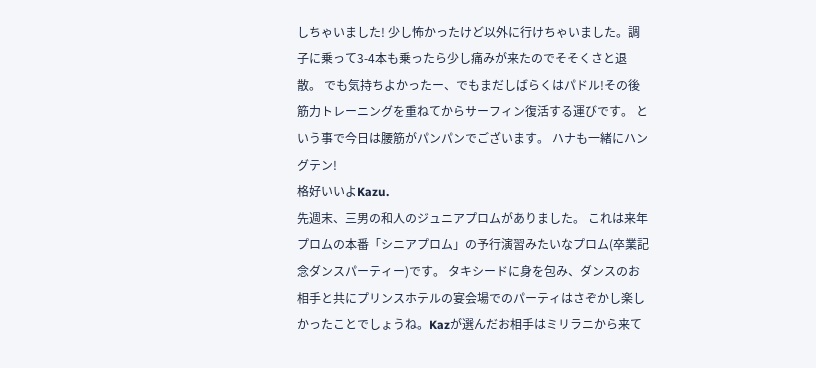しちゃいました! 少し怖かったけど以外に行けちゃいました。調子に乗って3-4本も乗ったら少し痛みが来たのでそそくさと退散。 でも気持ちよかったー、でもまだしばらくはパドル!その後筋力トレーニングを重ねてからサーフィン復活する運びです。 という事で今日は腰筋がパンパンでございます。 ハナも一緒にハングテン!
格好いいよKazu.
先週末、三男の和人のジュニアプロムがありました。 これは来年プロムの本番「シニアプロム」の予行演習みたいなプロム(卒業記念ダンスパーティー)です。 タキシードに身を包み、ダンスのお相手と共にプリンスホテルの宴会場でのパーティはさぞかし楽しかったことでしょうね。Kazが選んだお相手はミリラニから来て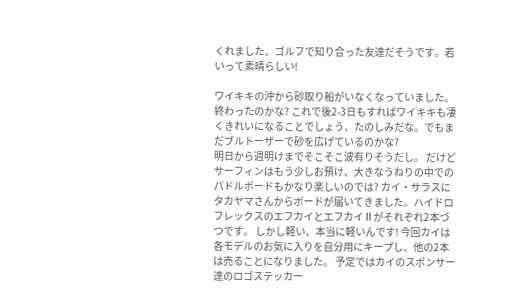くれました、ゴルフで知り合った友達だそうです。若いって素晴らしい!

ワイキキの沖から砂取り船がいなくなっていました。終わったのかな? これで後2-3日もすればワイキキも凄くきれいになることでしょう、たのしみだな。でもまだブルトーザーで砂を広げているのかな?
明日から週明けまでそこそこ波有りそうだし。 だけどサーフィンはもう少しお預け、大きなうねりの中でのパドルボードもかなり楽しいのでは? カイ・サラスにタカヤマさんからボードが届いてきました。ハイドロフレックスのエフカイとエフカイⅡがそれぞれ2本づつです。 しかし軽い、本当に軽いんです! 今回カイは各モデルのお気に入りを自分用にキープし、他の2本は売ることになりました。 予定ではカイのスポンサー達のロゴステッカー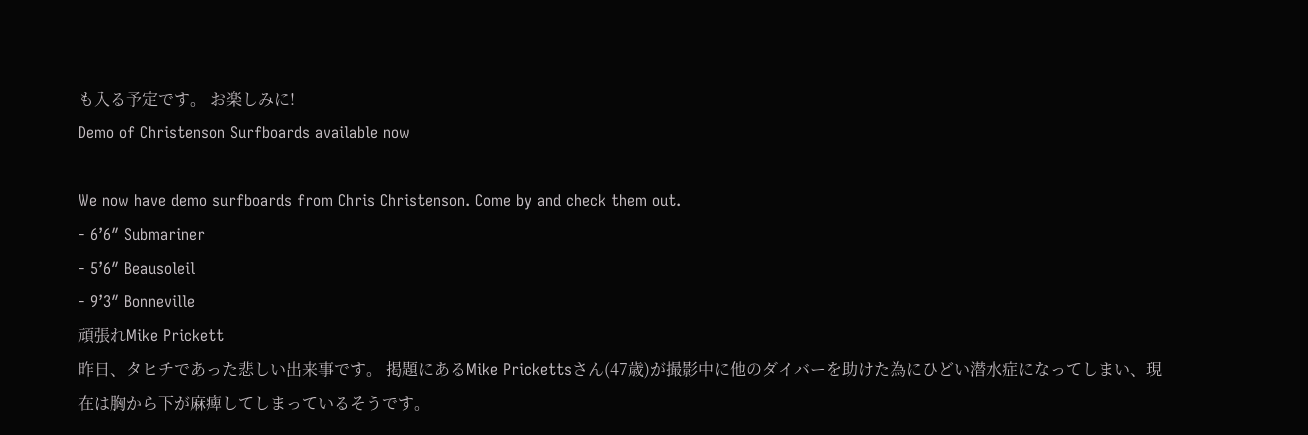も入る予定です。 お楽しみに!
Demo of Christenson Surfboards available now

We now have demo surfboards from Chris Christenson. Come by and check them out.
- 6’6″ Submariner
- 5’6″ Beausoleil
- 9’3″ Bonneville
頑張れMike Prickett
昨日、タヒチであった悲しい出来事です。 掲題にあるMike Prickettsさん(47歳)が撮影中に他のダイバーを助けた為にひどい潜水症になってしまい、現在は胸から下が麻痺してしまっているそうです。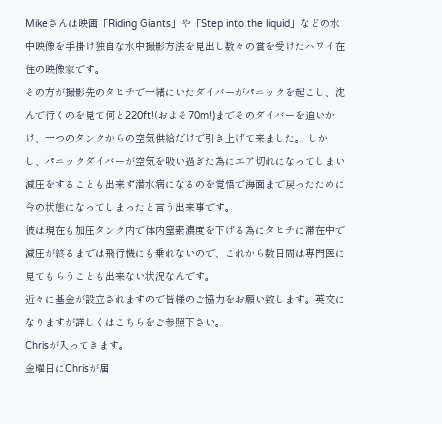Mikeさんは映画「Riding Giants」や「Step into the liquid」などの水中映像を手掛け独自な水中撮影方法を見出し数々の賞を受けたハワイ在住の映像家です。
その方が撮影先のタヒチで一緒にいたダイバーがパニックを起こし、沈んで行くのを見て何と220ft!(およそ70m!)までそのダイバーを追いかけ、一つのタンクからの空気供給だけで引き上げて来ました。 しかし、パニックダイバーが空気を吸い過ぎた為にエア切れになってしまい減圧をすることも出来ず潜水病になるのを覚悟で海面まで戻ったために今の状態になってしまったと言う出来事です。
彼は現在も加圧タンク内で体内窒素濃度を下げる為にタヒチに滞在中で減圧が終るまでは飛行機にも乗れないので、これから数日間は専門医に見てもらうことも出来ない状況なんです。
近々に基金が設立されますので皆様のご協力をお願い致します。英文になりますが詳しくはこちらをご参照下さい。
Chrisが入ってきます。
金曜日にChrisが届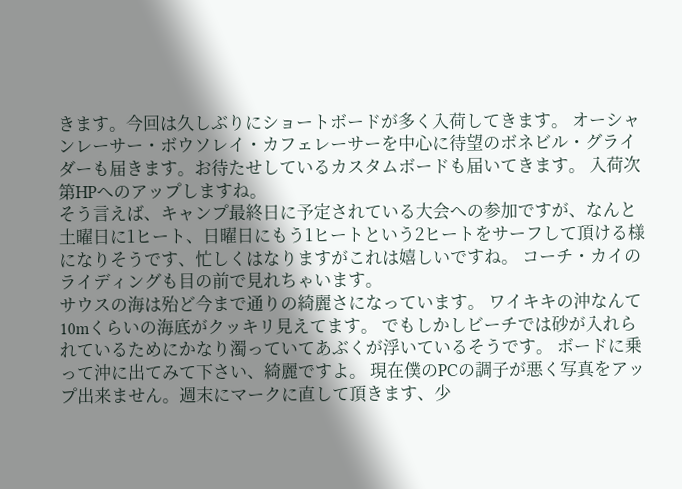きます。今回は久しぶりにショートボードが多く入荷してきます。 オーシャンレーサー・ボウソレイ・カフェレーサーを中心に待望のボネビル・グライダーも届きます。お待たせしているカスタムボードも届いてきます。 入荷次第HPへのアップしますね。
そう言えば、キャンプ最終日に予定されている大会への参加ですが、なんと土曜日に1ヒート、日曜日にもう1ヒートという2ヒートをサーフして頂ける様になりそうです、忙しくはなりますがこれは嬉しいですね。 コーチ・カイのライディングも目の前で見れちゃいます。
サウスの海は殆ど今まで通りの綺麗さになっています。 ワイキキの沖なんて10mくらいの海底がクッキリ見えてます。 でもしかしビーチでは砂が入れられているためにかなり濁っていてあぶくが浮いているそうです。 ボードに乗って沖に出てみて下さい、綺麗ですよ。 現在僕のPCの調子が悪く写真をアップ出来ません。週末にマークに直して頂きます、少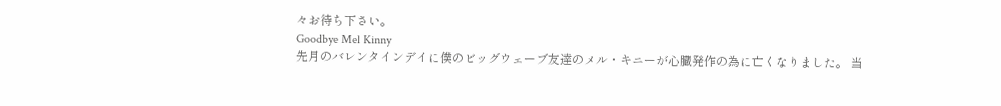々お待ち下さい。
Goodbye Mel Kinny
先月のバレンタインデイに僕のビッグウェーブ友達のメル・キニーが心臓発作の為に亡くなりました。 当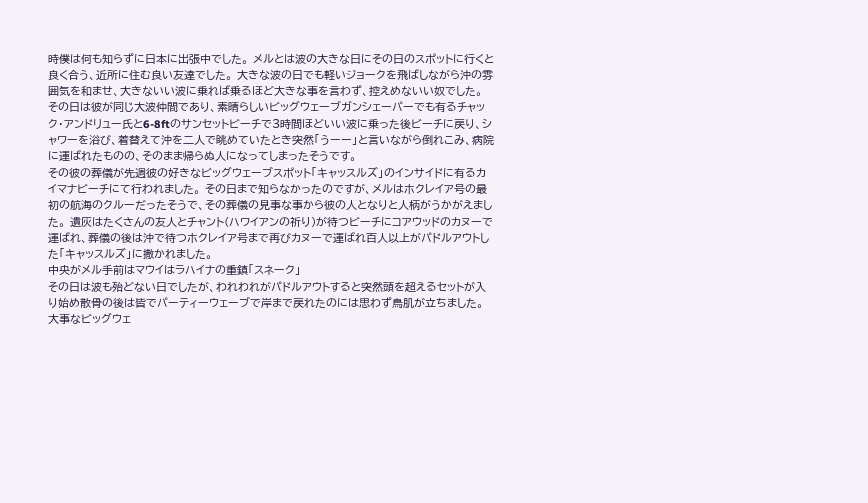時僕は何も知らずに日本に出張中でした。 メルとは波の大きな日にその日のスポットに行くと良く合う、近所に住む良い友達でした。 大きな波の日でも軽いジョークを飛ばしながら沖の雰囲気を和ませ、大きないい波に乗れば乗るほど大きな事を言わず、控えめないい奴でした。 その日は彼が同じ大波仲間であり、素晴らしいビッグウェーブガンシェーパーでも有るチャック・アンドリュー氏と6-8ftのサンセットビーチで3時間ほどいい波に乗った後ビーチに戻り、シャワーを浴び、着替えて沖を二人で眺めていたとき突然「うーー」と言いながら倒れこみ、病院に運ばれたものの、そのまま帰らぬ人になってしまったそうです。
その彼の葬儀が先週彼の好きなビッグウェーブスポット「キャッスルズ」のインサイドに有るカイマナビーチにて行われました。 その日まで知らなかったのですが、メルはホクレイア号の最初の航海のクルーだったそうで、その葬儀の見事な事から彼の人となりと人柄がうかがえました。 遺灰はたくさんの友人とチャント(ハワイアンの祈り)が待つビーチにコアウッドのカヌーで運ばれ、葬儀の後は沖で待つホクレイア号まで再びカヌーで運ばれ百人以上がパドルアウトした「キャッスルズ」に撒かれました。
中央がメル手前はマウイはラハイナの重鎮「スネーク」
その日は波も殆どない日でしたが、われわれがパドルアウトすると突然頭を超えるセットが入り始め散骨の後は皆でパーティーウェーブで岸まで戻れたのには思わず鳥肌が立ちました。 大事なビッグウェ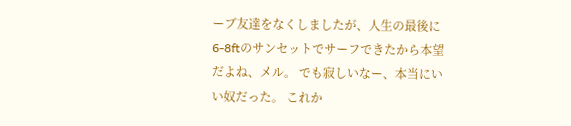ーブ友達をなくしましたが、人生の最後に6-8ftのサンセットでサーフできたから本望だよね、メル。 でも寂しいなー、本当にいい奴だった。 これか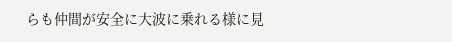らも仲間が安全に大波に乗れる様に見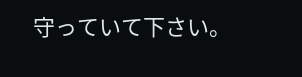守っていて下さい。